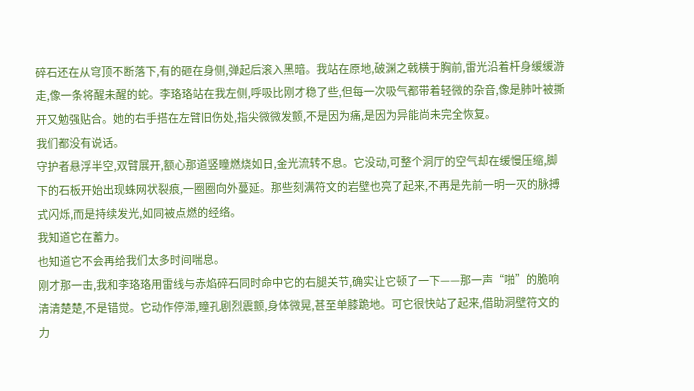碎石还在从穹顶不断落下,有的砸在身侧,弹起后滚入黑暗。我站在原地,破渊之戟横于胸前,雷光沿着杆身缓缓游走,像一条将醒未醒的蛇。李珞珞站在我左侧,呼吸比刚才稳了些,但每一次吸气都带着轻微的杂音,像是肺叶被撕开又勉强贴合。她的右手搭在左臂旧伤处,指尖微微发颤,不是因为痛,是因为异能尚未完全恢复。
我们都没有说话。
守护者悬浮半空,双臂展开,额心那道竖瞳燃烧如日,金光流转不息。它没动,可整个洞厅的空气却在缓慢压缩,脚下的石板开始出现蛛网状裂痕,一圈圈向外蔓延。那些刻满符文的岩壁也亮了起来,不再是先前一明一灭的脉搏式闪烁,而是持续发光,如同被点燃的经络。
我知道它在蓄力。
也知道它不会再给我们太多时间喘息。
刚才那一击,我和李珞珞用雷线与赤焰碎石同时命中它的右腿关节,确实让它顿了一下——那一声“啪”的脆响清清楚楚,不是错觉。它动作停滞,瞳孔剧烈震颤,身体微晃,甚至单膝跪地。可它很快站了起来,借助洞壁符文的力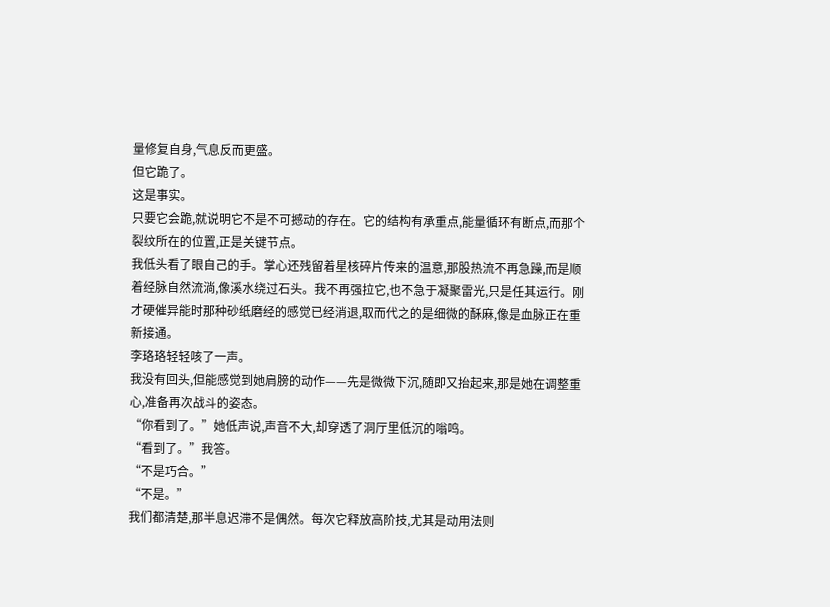量修复自身,气息反而更盛。
但它跪了。
这是事实。
只要它会跪,就说明它不是不可撼动的存在。它的结构有承重点,能量循环有断点,而那个裂纹所在的位置,正是关键节点。
我低头看了眼自己的手。掌心还残留着星核碎片传来的温意,那股热流不再急躁,而是顺着经脉自然流淌,像溪水绕过石头。我不再强拉它,也不急于凝聚雷光,只是任其运行。刚才硬催异能时那种砂纸磨经的感觉已经消退,取而代之的是细微的酥麻,像是血脉正在重新接通。
李珞珞轻轻咳了一声。
我没有回头,但能感觉到她肩膀的动作——先是微微下沉,随即又抬起来,那是她在调整重心,准备再次战斗的姿态。
“你看到了。”她低声说,声音不大,却穿透了洞厅里低沉的嗡鸣。
“看到了。”我答。
“不是巧合。”
“不是。”
我们都清楚,那半息迟滞不是偶然。每次它释放高阶技,尤其是动用法则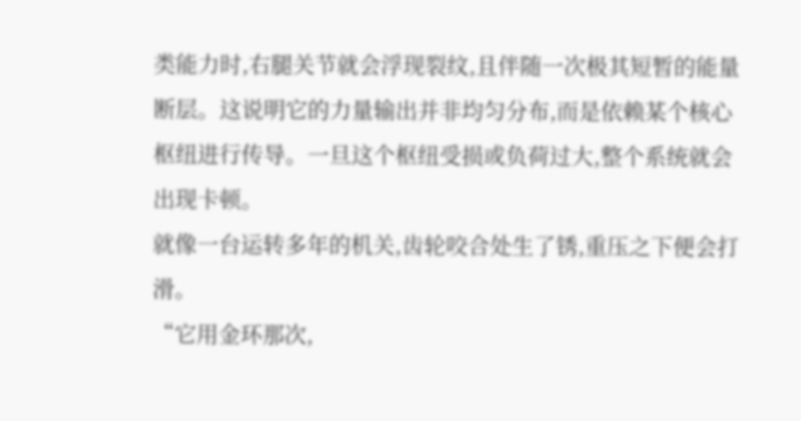类能力时,右腿关节就会浮现裂纹,且伴随一次极其短暂的能量断层。这说明它的力量输出并非均匀分布,而是依赖某个核心枢纽进行传导。一旦这个枢纽受损或负荷过大,整个系统就会出现卡顿。
就像一台运转多年的机关,齿轮咬合处生了锈,重压之下便会打滑。
“它用金环那次,